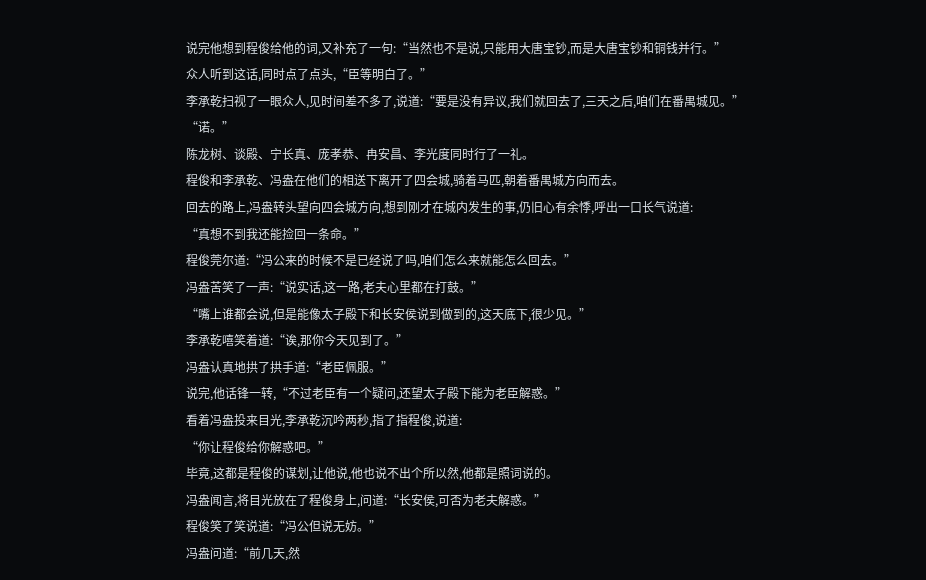说完他想到程俊给他的词,又补充了一句:“当然也不是说,只能用大唐宝钞,而是大唐宝钞和铜钱并行。”
众人听到这话,同时点了点头,“臣等明白了。”
李承乾扫视了一眼众人,见时间差不多了,说道:“要是没有异议,我们就回去了,三天之后,咱们在番禺城见。”
“诺。”
陈龙树、谈殿、宁长真、庞孝恭、冉安昌、李光度同时行了一礼。
程俊和李承乾、冯盎在他们的相送下离开了四会城,骑着马匹,朝着番禺城方向而去。
回去的路上,冯盎转头望向四会城方向,想到刚才在城内发生的事,仍旧心有余悸,呼出一口长气说道:
“真想不到我还能捡回一条命。”
程俊莞尔道:“冯公来的时候不是已经说了吗,咱们怎么来就能怎么回去。”
冯盎苦笑了一声:“说实话,这一路,老夫心里都在打鼓。”
“嘴上谁都会说,但是能像太子殿下和长安侯说到做到的,这天底下,很少见。”
李承乾嘻笑着道:“诶,那你今天见到了。”
冯盎认真地拱了拱手道:“老臣佩服。”
说完,他话锋一转,“不过老臣有一个疑问,还望太子殿下能为老臣解惑。”
看着冯盎投来目光,李承乾沉吟两秒,指了指程俊,说道:
“你让程俊给你解惑吧。”
毕竟,这都是程俊的谋划,让他说,他也说不出个所以然,他都是照词说的。
冯盎闻言,将目光放在了程俊身上,问道:“长安侯,可否为老夫解惑。”
程俊笑了笑说道:“冯公但说无妨。”
冯盎问道:“前几天,然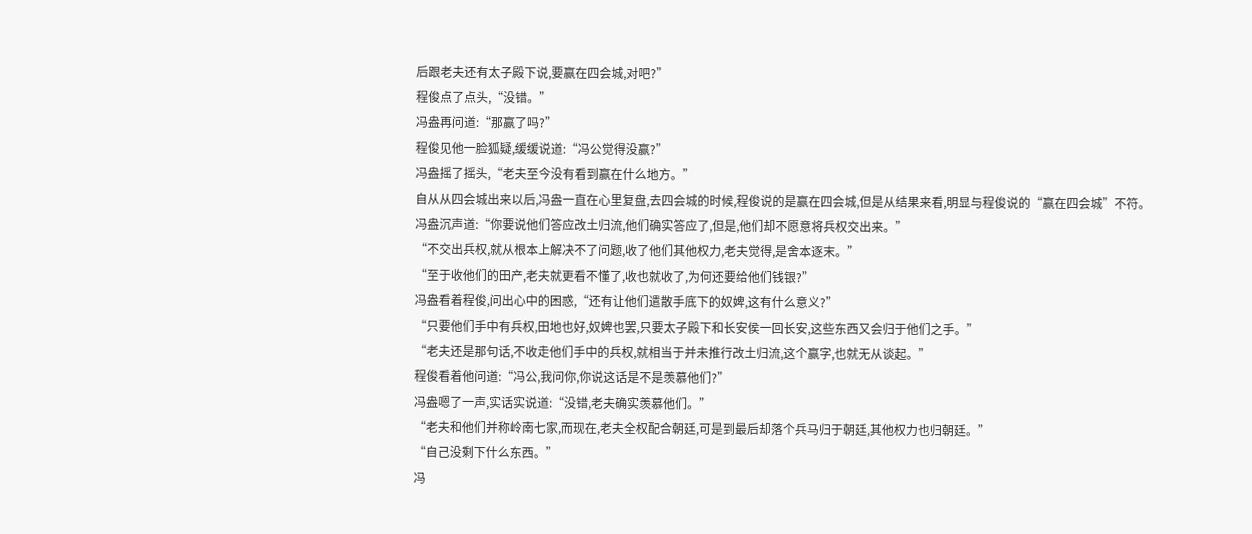后跟老夫还有太子殿下说,要赢在四会城,对吧?”
程俊点了点头,“没错。”
冯盎再问道:“那赢了吗?”
程俊见他一脸狐疑,缓缓说道:“冯公觉得没赢?”
冯盎摇了摇头,“老夫至今没有看到赢在什么地方。”
自从从四会城出来以后,冯盎一直在心里复盘,去四会城的时候,程俊说的是赢在四会城,但是从结果来看,明显与程俊说的“赢在四会城”不符。
冯盎沉声道:“你要说他们答应改土归流,他们确实答应了,但是,他们却不愿意将兵权交出来。”
“不交出兵权,就从根本上解决不了问题,收了他们其他权力,老夫觉得,是舍本逐末。”
“至于收他们的田产,老夫就更看不懂了,收也就收了,为何还要给他们钱银?”
冯盎看着程俊,问出心中的困惑,“还有让他们遣散手底下的奴婢,这有什么意义?”
“只要他们手中有兵权,田地也好,奴婢也罢,只要太子殿下和长安侯一回长安,这些东西又会归于他们之手。”
“老夫还是那句话,不收走他们手中的兵权,就相当于并未推行改土归流,这个赢字,也就无从谈起。”
程俊看着他问道:“冯公,我问你,你说这话是不是羡慕他们?”
冯盎嗯了一声,实话实说道:“没错,老夫确实羡慕他们。”
“老夫和他们并称岭南七家,而现在,老夫全权配合朝廷,可是到最后却落个兵马归于朝廷,其他权力也归朝廷。”
“自己没剩下什么东西。”
冯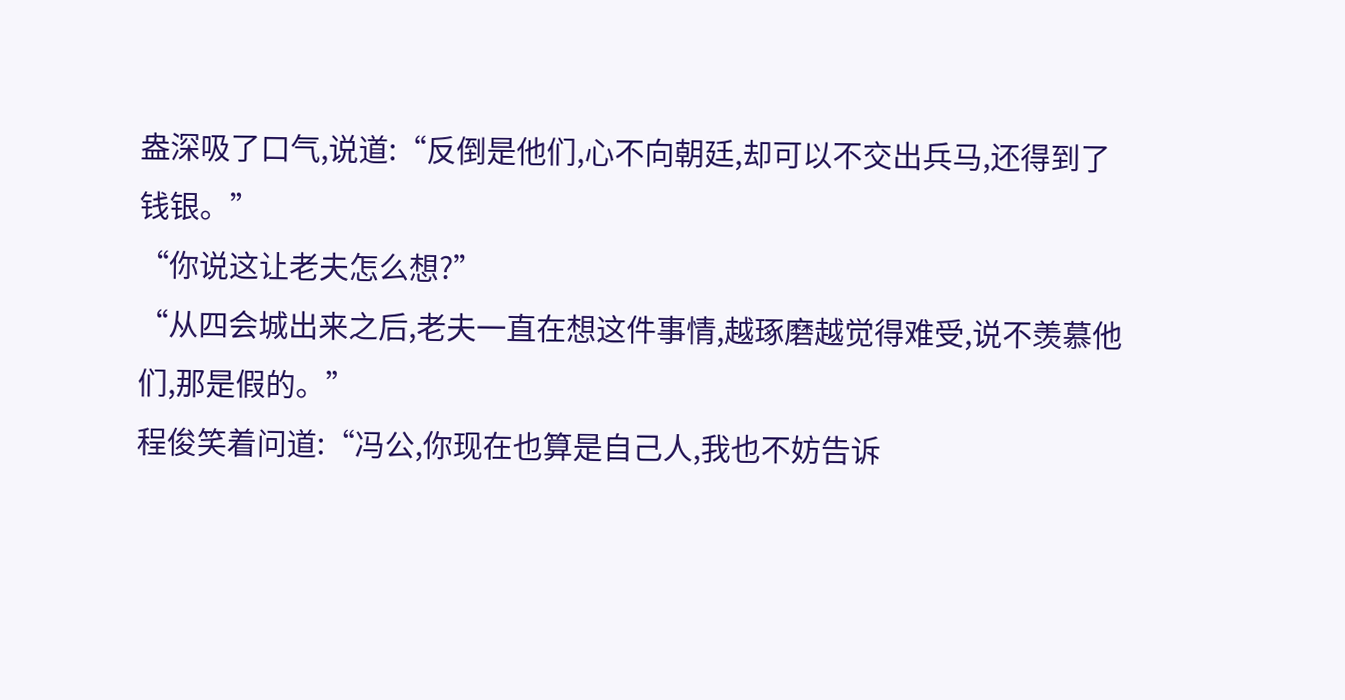盎深吸了口气,说道:“反倒是他们,心不向朝廷,却可以不交出兵马,还得到了钱银。”
“你说这让老夫怎么想?”
“从四会城出来之后,老夫一直在想这件事情,越琢磨越觉得难受,说不羡慕他们,那是假的。”
程俊笑着问道:“冯公,你现在也算是自己人,我也不妨告诉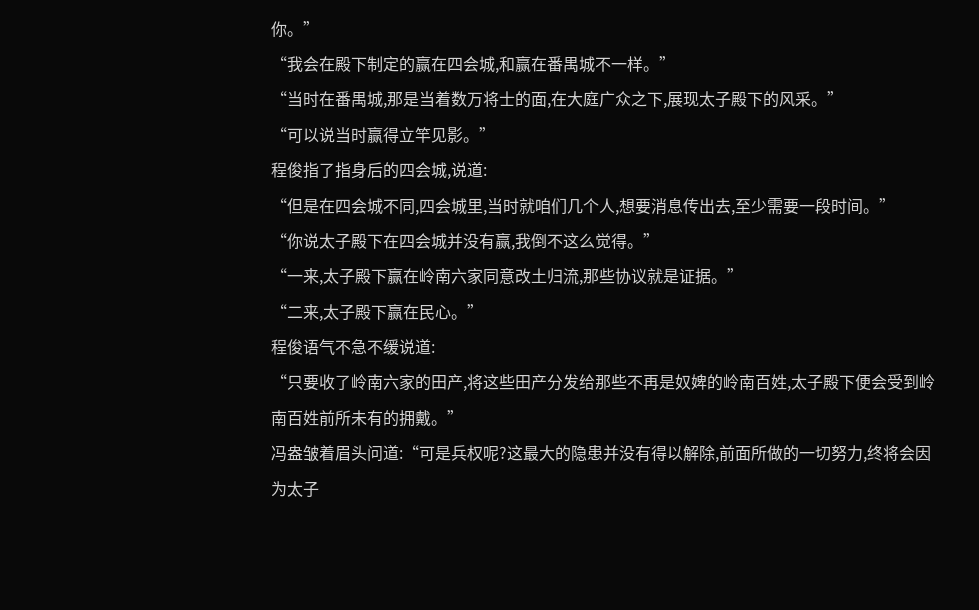你。”
“我会在殿下制定的赢在四会城,和赢在番禺城不一样。”
“当时在番禺城,那是当着数万将士的面,在大庭广众之下,展现太子殿下的风采。”
“可以说当时赢得立竿见影。”
程俊指了指身后的四会城,说道:
“但是在四会城不同,四会城里,当时就咱们几个人,想要消息传出去,至少需要一段时间。”
“你说太子殿下在四会城并没有赢,我倒不这么觉得。”
“一来,太子殿下赢在岭南六家同意改土归流,那些协议就是证据。”
“二来,太子殿下赢在民心。”
程俊语气不急不缓说道:
“只要收了岭南六家的田产,将这些田产分发给那些不再是奴婢的岭南百姓,太子殿下便会受到岭南百姓前所未有的拥戴。”
冯盎皱着眉头问道:“可是兵权呢?这最大的隐患并没有得以解除,前面所做的一切努力,终将会因为太子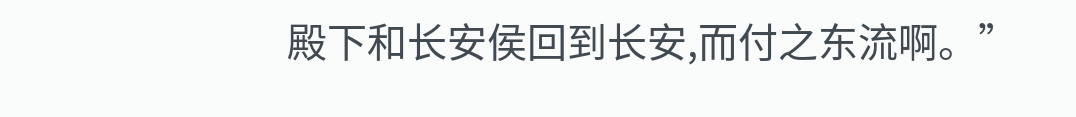殿下和长安侯回到长安,而付之东流啊。”